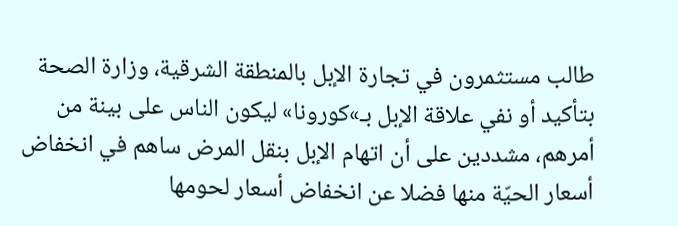طالب مستثمرون في تجارة الإبل بالمنطقة الشرقية، وزارة الصحة بتأكيد أو نفي علاقة الإبل بـ»كورونا» ليكون الناس على بينة من أمرهم، مشددين على أن اتهام الإبل بنقل المرض ساهم في انخفاض أسعار الحيّة منها فضلا عن انخفاض أسعار لحومها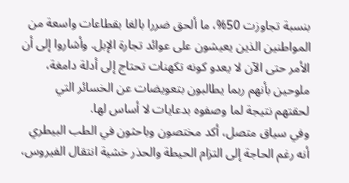بنسبة تجاوزت 50%، ما ألحق ضررا بالغا بقطاعات واسعة من المواطنين الذين يعيشون على عوائد تجارة الإبل. وأشاروا إلى أن الأمر حتى الآن لا يعدو كونه تكهنات تحتاج إلى أدلة دامغة، ملوحين بأنهم ربما يطالبون بتعويضات عن الخسائر التي لحقتهم نتيجة لما وصفوه بدعايات لا أساس لها.
وفي سياق متصل، أكد مختصون وباحثون في الطب البيطري أنه رغم الحاجة إلى التزام الحيطة والحذر خشية انتقال الفيروس،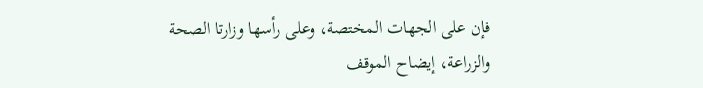فإن على الجهات المختصة، وعلى رأسها وزارتا الصحة والزراعة، إيضاح الموقف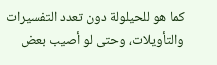كما هو للحيلولة دون تعدد التفسيرات والتأويلات، وحتى لو أصيب بعض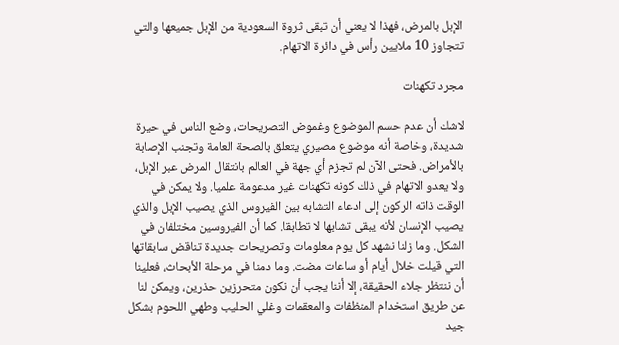الإبل بالمرض، فهذا لا يعني أن تبقى ثروة السعودية من الإبل جميعها والتي تتجاوز 10 ملايين رأس في دائرة الاتهام.

مجرد تكهنات

لاشك أن عدم حسم الموضوع وغموض التصريحات، وضع الناس في حيرة شديدة، وخاصة أنه موضوع مصيري يتعلق بالصحة العامة وتجنب الإصابة بالأمراض. فحتى الآن لم تجزم أي جهة في العالم بانتقال المرض عبر الإبل، ولا يعدو الاتهام في ذلك كونه تكهنات غير مدعومة علميا. ولا يمكن في الوقت ذاته الركون إلى ادعاء التشابه بين الفيروس الذي يصيب الإبل والذي يصيب الإنسان لأنه يبقى تشابها لا تطابقا. كما أن الفيروسين مختلفان في الشكل. وما زلنا نشهد كل يوم معلومات وتصريحات جديدة تناقض سابقاتها التي قيلت خلال أيام أو ساعات مضت. وما دمنا في مرحلة الأبحاث، فعلينا أن ننتظر جلاء الحقيقة، إلا أننا يجب أن نكون متحرزين حذرين، ويمكن لنا عن طريق استخدام المنظفات والمعقمات وغلي الحليب وطهي اللحوم بشكل جيد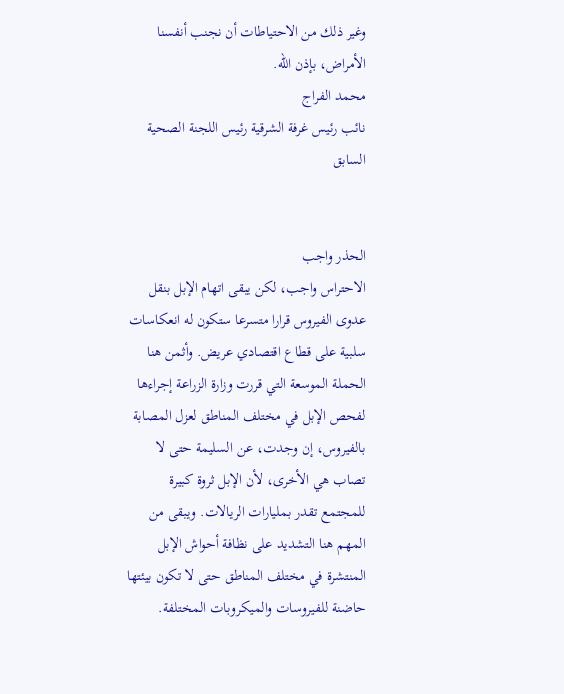وغير ذلك من الاحتياطات أن نجنب أنفسنا الأمراض، بإذن الله.
محمد الفراج
نائب رئيس غرفة الشرقية رئيس اللجنة الصحية السابق


الحذر واجب
الاحتراس واجب، لكن يبقى اتهام الإبل بنقل عدوى الفيروس قرارا متسرعا ستكون له انعكاسات سلبية على قطاع اقتصادي عريض. وأثمن هنا الحملة الموسعة التي قررت وزارة الزراعة إجراءها لفحص الإبل في مختلف المناطق لعزل المصابة بالفيروس، إن وجدت، عن السليمة حتى لا تصاب هي الأخرى، لأن الإبل ثروة كبيرة للمجتمع تقدر بمليارات الريالات. ويبقى من المهم هنا التشديد على نظافة أحواش الإبل المنتشرة في مختلف المناطق حتى لا تكون بيئتها حاضنة للفيروسات والميكروبات المختلفة.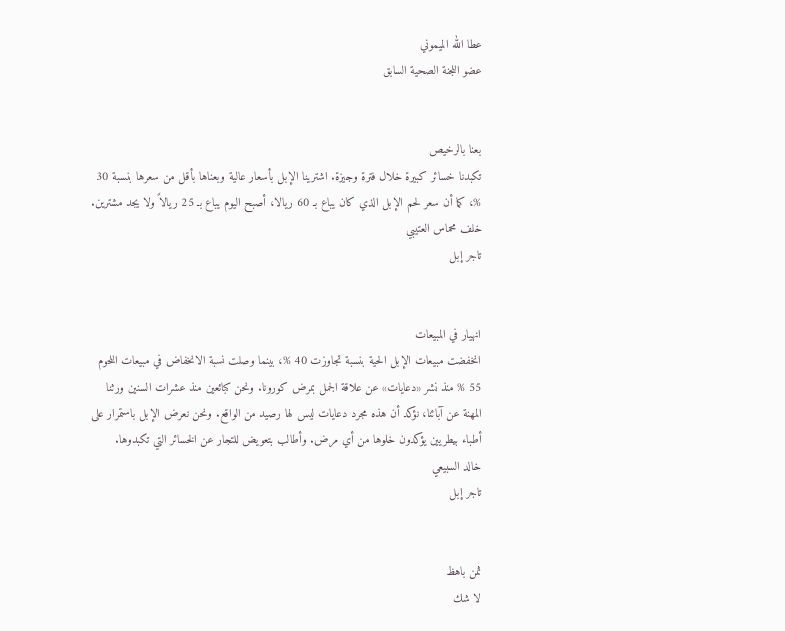عطا الله الميموني
عضو اللجنة الصحية السابق


بعنا بالرخيص
تكبدنا خسائر كبيرة خلال فترة وجيزة. اشترينا الإبل بأسعار عالية وبعناها بأقل من سعرها بنسبة 30 %، كما أن سعر لحم الإبل الذي كان يباع بـ 60 ريالا، أصبح اليوم يباع بـ 25 ريالاً ولا يجد مشترين.
خلف محماس العتيبي
تاجر إبل


انهيار في المبيعات
انخفضت مبيعات الإبل الحية بنسبة تجاوزت 40 %، بينما وصلت نسبة الانخفاض في مبيعات اللحوم 55 % منذ نشر «دعايات» عن علاقة الجمل بمرض كورونا. ونحن كبائعين منذ عشرات السنين ورثنا المهنة عن آبائنا، نؤكد أن هذه مجرد دعايات ليس لها رصيد من الواقع. ونحن نعرض الإبل باستمرار على أطباء بيطريين يؤكدون خلوها من أي مرض. وأطالب بتعويض للتجار عن الخسائر التي تكبدوها.
خالد السبيعي
تاجر إبل


ثمن باهظ
لا شك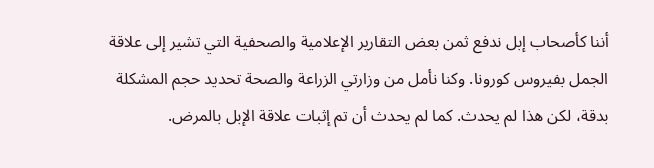أننا كأصحاب إبل ندفع ثمن بعض التقارير الإعلامية والصحفية التي تشير إلى علاقة الجمل بفيروس كورونا. وكنا نأمل من وزارتي الزراعة والصحة تحديد حجم المشكلة بدقة، لكن هذا لم يحدث. كما لم يحدث أن تم إثبات علاقة الإبل بالمرض.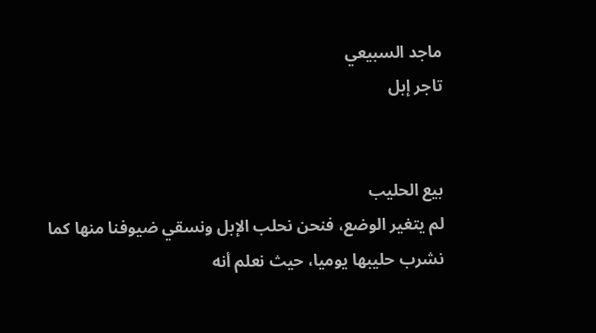ماجد السبيعي
تاجر إبل


بيع الحليب
لم يتغير الوضع، فنحن نحلب الإبل ونسقي ضيوفنا منها كما نشرب حليبها يوميا، حيث نعلم أنه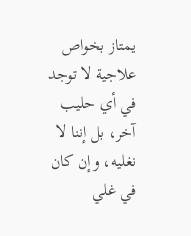يمتاز بخواص علاجية لا توجد في أي حليب آخر، بل إننا لا نغليه، وإن كان في غلي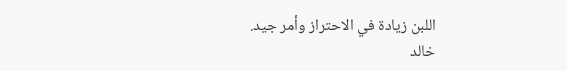اللبن زيادة في الاحتراز وأمر جيد.
خالد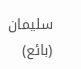سليمان (بائع)